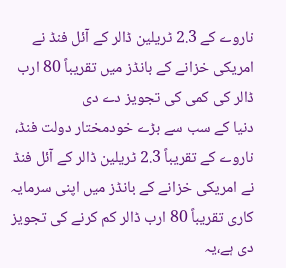ناروے کے 2.3 ٹریلین ڈالر کے آئل فنڈ نے امریکی خزانے کے بانڈز میں تقریباً 80 ارب ڈالر کی کمی کی تجویز دے دی
دنیا کے سب سے بڑے خودمختار دولت فنڈ، ناروے کے تقریباً 2.3 ٹریلین ڈالر کے آئل فنڈ نے امریکی خزانے کے بانڈز میں اپنی سرمایہ کاری تقریباً 80 ارب ڈالر کم کرنے کی تجویز دی ہے،یہ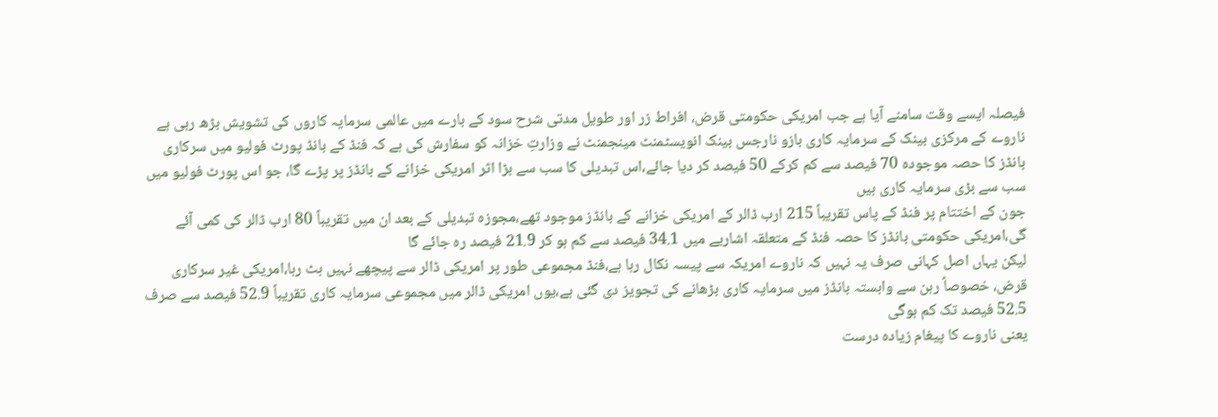فیصلہ ایسے وقت سامنے آیا ہے جب امریکی حکومتی قرض، افراط زر اور طویل مدتی شرح سود کے بارے میں عالمی سرمایہ کاروں کی تشویش بڑھ رہی ہے
ناروے کے مرکزی بینک کے سرمایہ کاری بازو نارجس بینک انویسٹمنٹ مینجمنٹ نے وزارتِ خزانہ کو سفارش کی ہے کہ فنڈ کے بانڈ پورٹ فولیو میں سرکاری بانڈز کا حصہ موجودہ 70 فیصد سے کم کرکے 50 فیصد کر دیا جائے،اس تبدیلی کا سب سے بڑا اثر امریکی خزانے کے بانڈز پر پڑے گا، جو اس پورٹ فولیو میں سب سے بڑی سرمایہ کاری ہیں
جون کے اختتام پر فنڈ کے پاس تقریباً 215 ارب ڈالر کے امریکی خزانے کے بانڈز موجود تھے،مجوزہ تبدیلی کے بعد ان میں تقریباً 80 ارب ڈالر کی کمی آئے گی،امریکی حکومتی بانڈز کا حصہ فنڈ کے متعلقہ اشاریے میں 34.1 فیصد سے کم ہو کر 21.9 فیصد رہ جائے گا
لیکن یہاں اصل کہانی صرف یہ نہیں کہ ناروے امریکہ سے پیسہ نکال رہا ہے،فنڈ مجموعی طور پر امریکی ڈالر سے پیچھے نہیں ہٹ رہا،امریکی غیر سرکاری قرض، خصوصاً رہن سے وابستہ بانڈز میں سرمایہ کاری بڑھانے کی تجویز دی گئی ہے،یوں امریکی ڈالر میں مجموعی سرمایہ کاری تقریباً 52.9 فیصد سے صرف 52.5 فیصد تک کم ہوگی
یعنی ناروے کا پیغام زیادہ درست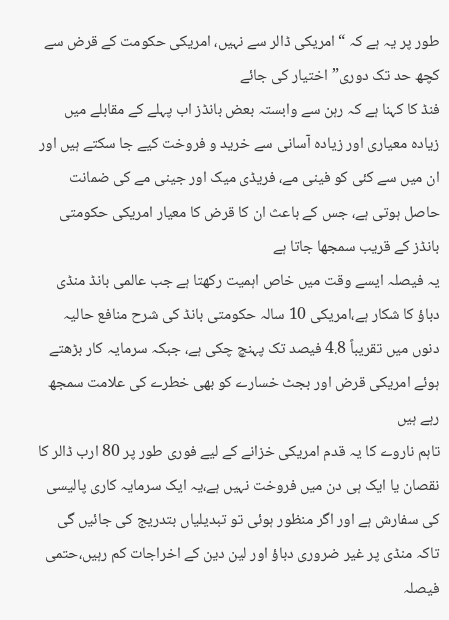طور پر یہ ہے کہ “امریکی ڈالر سے نہیں، امریکی حکومت کے قرض سے کچھ حد تک دوری” اختیار کی جائے
فنڈ کا کہنا ہے کہ رہن سے وابستہ بعض بانڈز اب پہلے کے مقابلے میں زیادہ معیاری اور زیادہ آسانی سے خرید و فروخت کیے جا سکتے ہیں اور ان میں سے کئی کو فینی مے، فریڈی میک اور جینی مے کی ضمانت حاصل ہوتی ہے، جس کے باعث ان کا قرض کا معیار امریکی حکومتی بانڈز کے قریب سمجھا جاتا ہے
یہ فیصلہ ایسے وقت میں خاص اہمیت رکھتا ہے جب عالمی بانڈ منڈی دباؤ کا شکار ہے،امریکی 10 سالہ حکومتی بانڈ کی شرح منافع حالیہ دنوں میں تقریباً 4.8 فیصد تک پہنچ چکی ہے، جبکہ سرمایہ کار بڑھتے ہوئے امریکی قرض اور بجٹ خسارے کو بھی خطرے کی علامت سمجھ رہے ہیں
تاہم ناروے کا یہ قدم امریکی خزانے کے لیے فوری طور پر 80 ارب ڈالر کا نقصان یا ایک ہی دن میں فروخت نہیں ہے،یہ ایک سرمایہ کاری پالیسی کی سفارش ہے اور اگر منظور ہوئی تو تبدیلیاں بتدریج کی جائیں گی تاکہ منڈی پر غیر ضروری دباؤ اور لین دین کے اخراجات کم رہیں،حتمی فیصلہ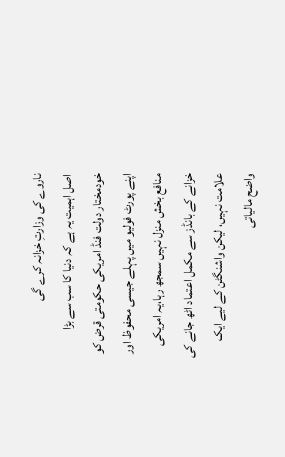ناروے کی وزارتِ خزانہ کرے گی
اصل اہمیت یہ ہے کہ دنیا کا سب سے بڑا خودمختار دولت فنڈ امریکی حکومتی قرض کو اپنے پورٹ فولیو میں پہلے جیسی محفوظ اور منافع بخش منزل نہیں سمجھ رہا،یہ امریکی خزانے کے بانڈز سے مکمل اعتماد اٹھ جانے کی علامت نہیں، لیکن واشنگٹن کے لیے ایک واضح مالیاتی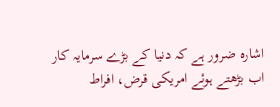اشارہ ضرور ہے کہ دنیا کے بڑے سرمایہ کار اب بڑھتے ہوئے امریکی قرض، افراط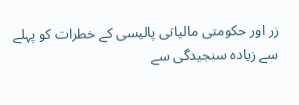زر اور حکومتی مالیاتی پالیسی کے خطرات کو پہلے سے زیادہ سنجیدگی سے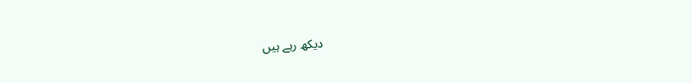دیکھ رہے ہیں